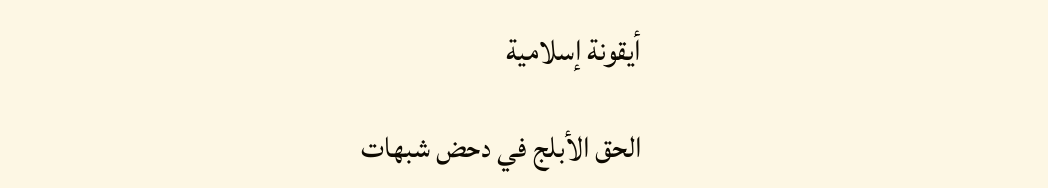أيقونة إسلامية

الحق الأبلج في دحض شبهات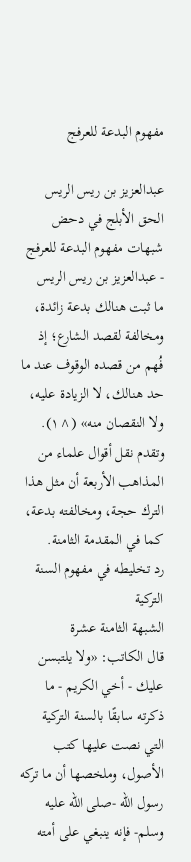مفهوم البدعة للعرفج

عبدالعزيز بن ريس الريس
الحق الأبلج في دحض شبهات مفهوم البدعة للعرفج - عبدالعزيز بن ريس الريس
ما ثبت هنالك بدعة زائدة، ومخالفة لقصد الشارع؛ إذ فُهم من قصده الوقوف عند ما حد هنالك، لا الزيادة عليه، ولا النقصان منه» (^١).
وتقدم نقل أقوال علماء من المذاهب الأربعة أن مثل هذا الترك حجة، ومخالفته بدعة، كما في المقدمة الثامنة.
رد تخليطه في مفهوم السنة التركية
الشبهة الثامنة عشرة
قال الكاتب: «ولا يلتبسن عليك - أخي الكريم - ما ذكرته سابقًا بالسنة التركية التي نصت عليها كتب الأصول، وملخصها أن ما تركه رسول الله -صلى الله عليه وسلم- فإنه ينبغي على أمته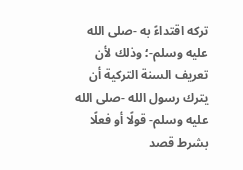تركه اقتداءً به -صلى الله عليه وسلم-؛ وذلك لأن تعريف السنة التركية أن يترك رسول الله -صلى الله عليه وسلم- قولًا أو فعلًا بشرط قصد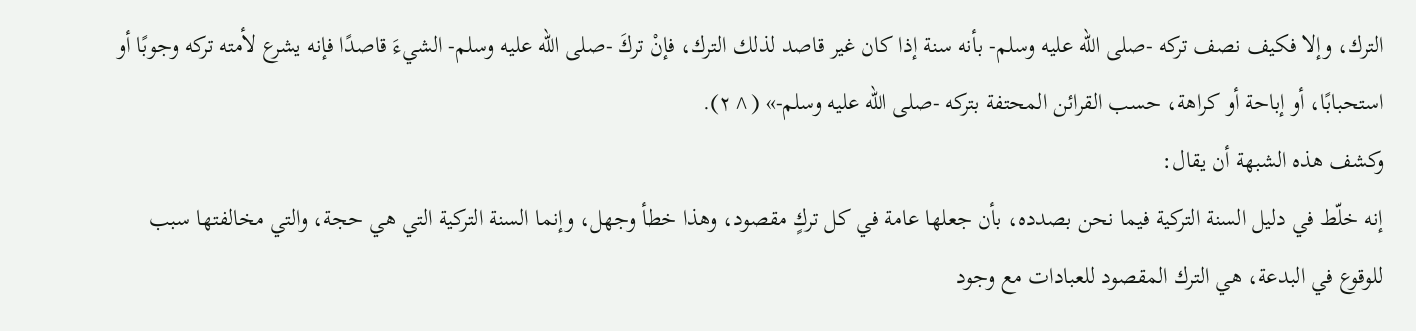الترك، وإلا فكيف نصف تركه -صلى الله عليه وسلم- بأنه سنة إذا كان غير قاصد لذلك الترك، فإنْ تركَ -صلى الله عليه وسلم- الشيءَ قاصدًا فإنه يشرع لأمته تركه وجوبًا أو استحبابًا، أو إباحة أو كراهة، حسب القرائن المحتفة بتركه -صلى الله عليه وسلم-» (^٢).
وكشف هذه الشبهة أن يقال:
إنه خلّط في دليل السنة التركية فيما نحن بصدده، بأن جعلها عامة في كل تركٍ مقصود، وهذا خطأ وجهل، وإنما السنة التركية التي هي حجة، والتي مخالفتها سبب للوقوع في البدعة، هي الترك المقصود للعبادات مع وجود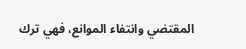المقتضي وانتفاء الموانع، فهي ترك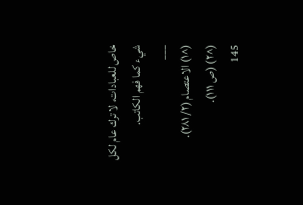خاص للعبادات، لا ترك عام لكل شيء كما فهم الكاتب.
___
(^١) الاعتصام (٢/ ٢٨١).
(^٢) (ص ١١١).
145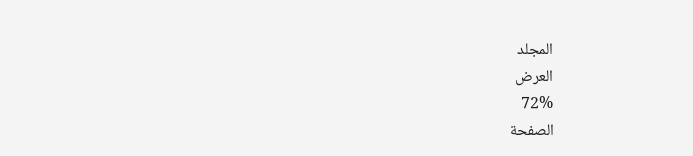المجلد
العرض
72%
الصفحة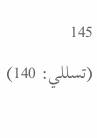145
(تسللي: 140)